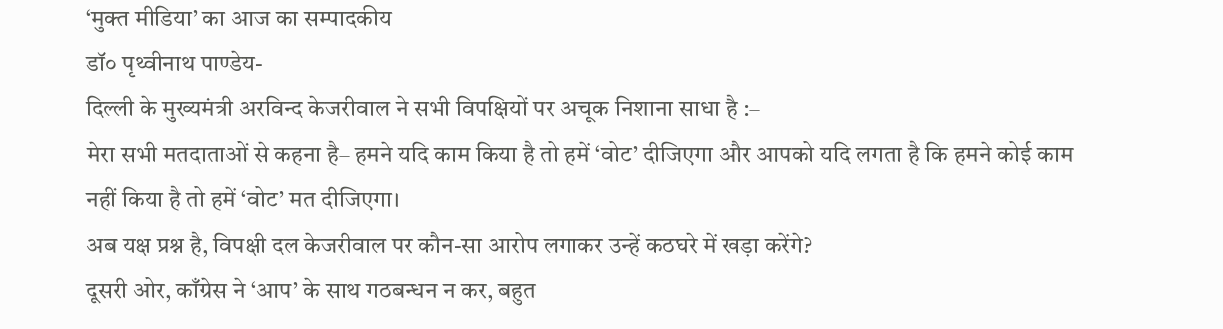‘मुक्त मीडिया’ का आज का सम्पादकीय
डॉ० पृथ्वीनाथ पाण्डेय-
दिल्ली के मुख्यमंत्री अरविन्द केजरीवाल ने सभी विपक्षियों पर अचूक निशाना साधा है :–
मेरा सभी मतदाताओं से कहना है– हमने यदि काम किया है तो हमें ‘वोट’ दीजिएगा और आपको यदि लगता है कि हमने कोई काम नहीं किया है तो हमें ‘वोट’ मत दीजिएगा।
अब यक्ष प्रश्न है, विपक्षी दल केजरीवाल पर कौन-सा आरोप लगाकर उन्हें कठघरे में खड़ा करेंगे?
दूसरी ओर, काँग्रेस ने ‘आप’ के साथ गठबन्धन न कर, बहुत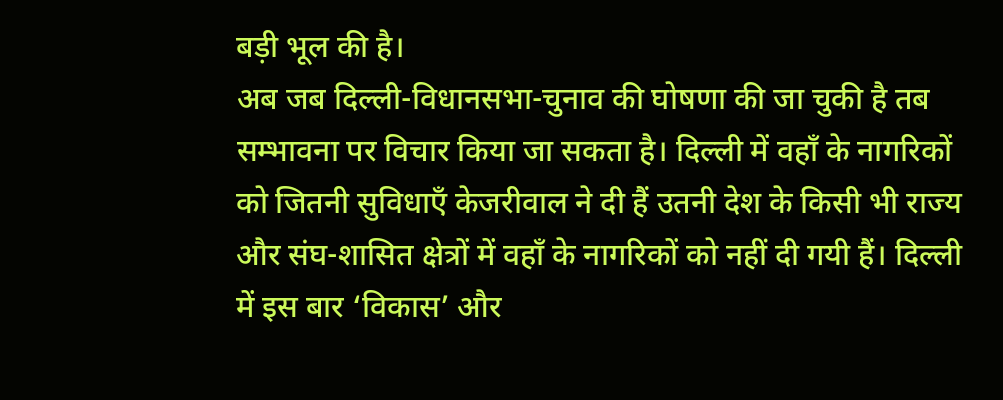बड़ी भूल की है।
अब जब दिल्ली-विधानसभा-चुनाव की घोषणा की जा चुकी है तब सम्भावना पर विचार किया जा सकता है। दिल्ली में वहाँ के नागरिकों को जितनी सुविधाएँ केजरीवाल ने दी हैं उतनी देश के किसी भी राज्य और संघ-शासित क्षेत्रों में वहाँ के नागरिकों को नहीं दी गयी हैं। दिल्ली में इस बार ‘विकास’ और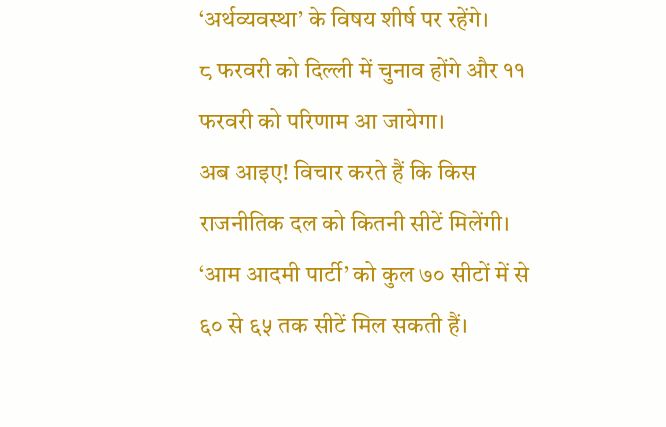‘अर्थव्यवस्था’ के विषय शीर्ष पर रहेंगे।
८ फरवरी को दिल्ली में चुनाव होंगे और ११ फरवरी को परिणाम आ जायेगा।
अब आइए! विचार करते हैं कि किस राजनीतिक दल को कितनी सीटें मिलेंगी।
‘आम आदमी पार्टी’ को कुल ७० सीटों में से ६० से ६५ तक सीटें मिल सकती हैं।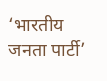‘भारतीय जनता पार्टी’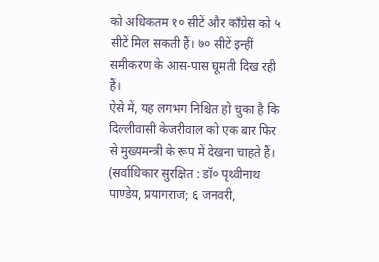को अधिकतम १० सीटें और काँग्रेस को ५ सीटें मिल सकती हैं। ७० सीटें इन्हीं समीकरण के आस-पास घूमती दिख रही हैं।
ऐसे में, यह लगभग निश्चित हो चुका है कि दिल्लीवासी केजरीवाल को एक बार फिर से मुख्यमन्त्री के रूप में देखना चाहते हैं।
(सर्वाधिकार सुरक्षित : डॉ० पृथ्वीनाथ पाण्डेय, प्रयागराज; ६ जनवरी,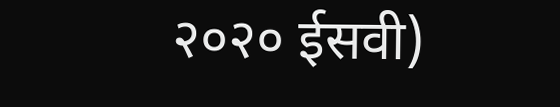२०२० ईसवी)